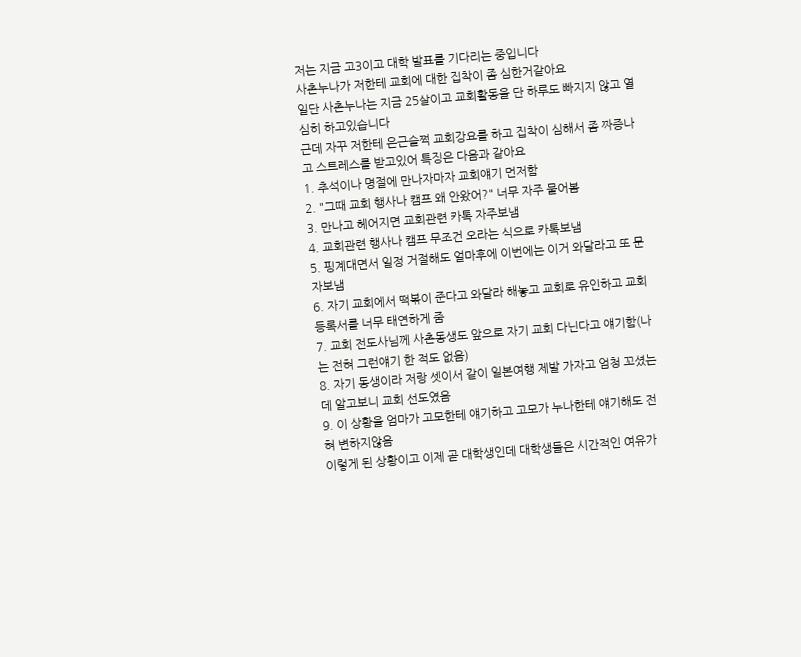저는 지금 고3이고 대학 발표를 기다리는 중입니다
사촌누나가 저한테 교회에 대한 집착이 좀 심한거같아요
일단 사촌누나는 지금 25살이고 교회활동을 단 하루도 빠지지 않고 열심히 하고있습니다
근데 자꾸 저한테 은근슬쩍 교회강요를 하고 집착이 심해서 좀 짜증나고 스트레스를 받고있어 특징은 다음과 같아요
1. 추석이나 명절에 만나자마자 교회얘기 먼저함
2. "그때 교회 행사나 캠프 왜 안왔어?" 너무 자주 물어봄
3. 만나고 헤어지면 교회관련 카톡 자주보냄
4. 교회관련 행사나 캠프 무조건 오라는 식으로 카톡보냄
5. 핑계대면서 일정 거절해도 얼마후에 이번에는 이거 와달라고 또 문자보냄
6. 자기 교회에서 떡볶이 준다고 와달라 해놓고 교회로 유인하고 교회등록서를 너무 태연하게 줌
7. 교회 전도사님께 사촌동생도 앞으로 자기 교회 다닌다고 얘기함(나는 전혀 그런얘기 한 적도 없음)
8. 자기 동생이라 저랑 셋이서 같이 일본여행 제발 가자고 엄청 꼬셨는데 알고보니 교회 선도였음
9. 이 상황을 엄마가 고모한테 얘기하고 고모가 누나한테 얘기해도 전혀 변하지않음
이렇게 된 상황이고 이제 곧 대학생인데 대학생들은 시간적인 여유가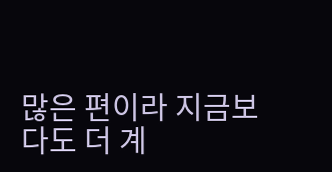많은 편이라 지금보다도 더 계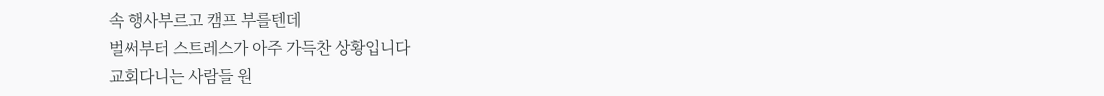속 행사부르고 캠프 부를텐데
벌써부터 스트레스가 아주 가득찬 상황입니다
교회다니는 사람들 원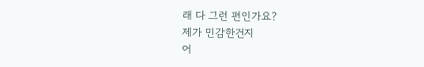래 다 그런 편인가요?
제가 민감한건지
어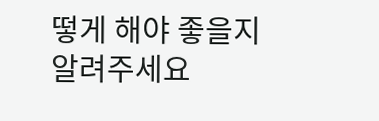떻게 해야 좋을지 알려주세요